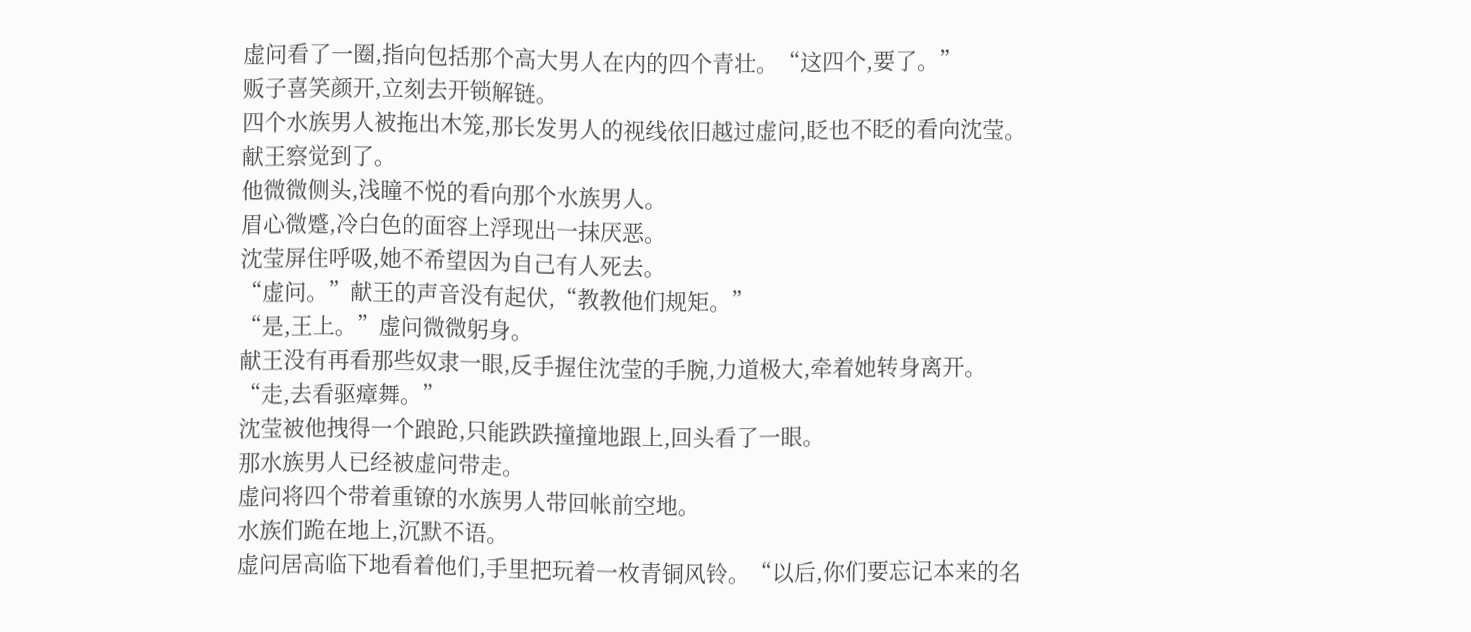虚问看了一圈,指向包括那个高大男人在内的四个青壮。“这四个,要了。”
贩子喜笑颜开,立刻去开锁解链。
四个水族男人被拖出木笼,那长发男人的视线依旧越过虚问,眨也不眨的看向沈莹。
献王察觉到了。
他微微侧头,浅瞳不悦的看向那个水族男人。
眉心微蹙,冷白色的面容上浮现出一抹厌恶。
沈莹屏住呼吸,她不希望因为自己有人死去。
“虚问。”献王的声音没有起伏,“教教他们规矩。”
“是,王上。”虚问微微躬身。
献王没有再看那些奴隶一眼,反手握住沈莹的手腕,力道极大,牵着她转身离开。
“走,去看驱瘴舞。”
沈莹被他拽得一个踉跄,只能跌跌撞撞地跟上,回头看了一眼。
那水族男人已经被虚问带走。
虚问将四个带着重镣的水族男人带回帐前空地。
水族们跪在地上,沉默不语。
虚问居高临下地看着他们,手里把玩着一枚青铜风铃。“以后,你们要忘记本来的名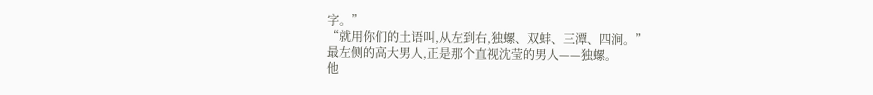字。”
“就用你们的土语叫,从左到右,独螺、双蚌、三潭、四涧。”
最左侧的高大男人,正是那个直视沈莹的男人——独螺。
他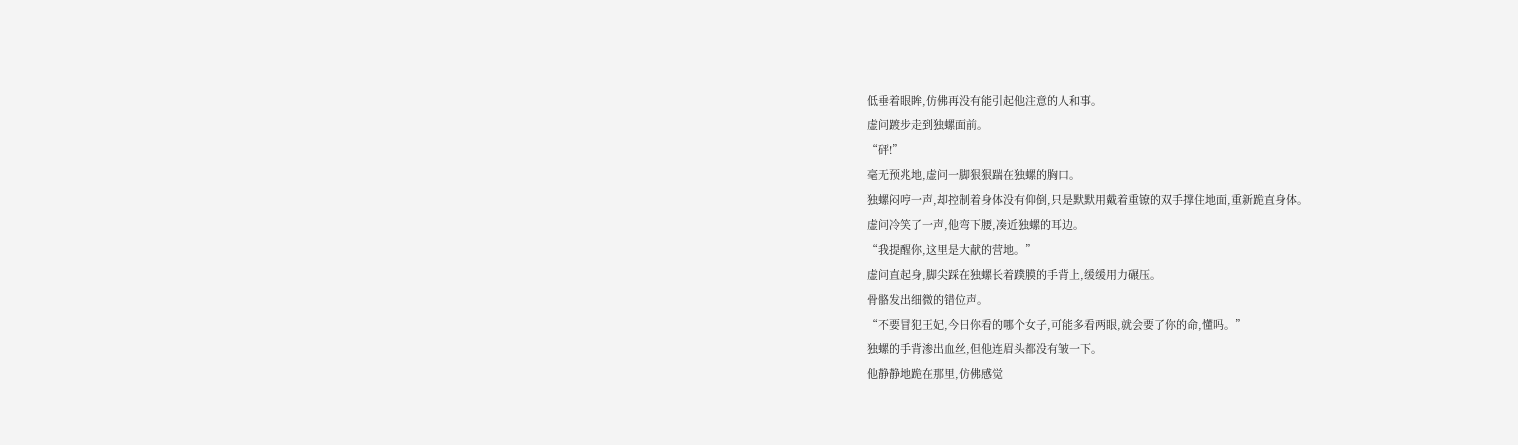低垂着眼眸,仿佛再没有能引起他注意的人和事。
虚问踱步走到独螺面前。
“砰!”
毫无预兆地,虚问一脚狠狠踹在独螺的胸口。
独螺闷哼一声,却控制着身体没有仰倒,只是默默用戴着重镣的双手撑住地面,重新跪直身体。
虚问冷笑了一声,他弯下腰,凑近独螺的耳边。
“我提醒你,这里是大献的营地。”
虚问直起身,脚尖踩在独螺长着蹼膜的手背上,缓缓用力碾压。
骨骼发出细微的错位声。
“不要冒犯王妃,今日你看的哪个女子,可能多看两眼,就会要了你的命,懂吗。”
独螺的手背渗出血丝,但他连眉头都没有皱一下。
他静静地跪在那里,仿佛感觉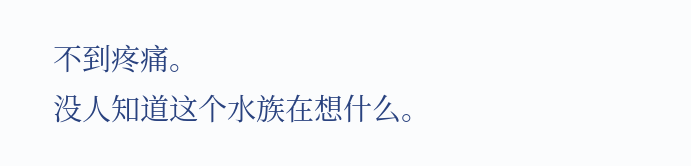不到疼痛。
没人知道这个水族在想什么。